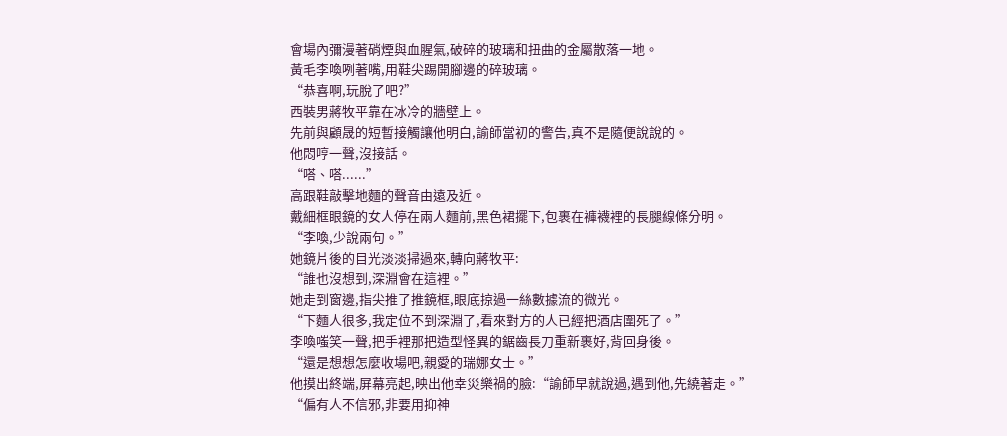會場內彌漫著硝煙與血腥氣,破碎的玻璃和扭曲的金屬散落一地。
黃毛李喚咧著嘴,用鞋尖踢開腳邊的碎玻璃。
“恭喜啊,玩脫了吧?”
西裝男蔣牧平靠在冰冷的牆壁上。
先前與顧晟的短暫接觸讓他明白,諭師當初的警告,真不是隨便說說的。
他悶哼一聲,沒接話。
“嗒、嗒......”
高跟鞋敲擊地麵的聲音由遠及近。
戴細框眼鏡的女人停在兩人麵前,黑色裙擺下,包裹在褲襪裡的長腿線條分明。
“李喚,少說兩句。”
她鏡片後的目光淡淡掃過來,轉向蔣牧平:
“誰也沒想到,深淵會在這裡。”
她走到窗邊,指尖推了推鏡框,眼底掠過一絲數據流的微光。
“下麵人很多,我定位不到深淵了,看來對方的人已經把酒店圍死了。”
李喚嗤笑一聲,把手裡那把造型怪異的鋸齒長刀重新裹好,背回身後。
“還是想想怎麼收場吧,親愛的瑞娜女士。”
他摸出終端,屏幕亮起,映出他幸災樂禍的臉:“諭師早就說過,遇到他,先繞著走。”
“偏有人不信邪,非要用抑神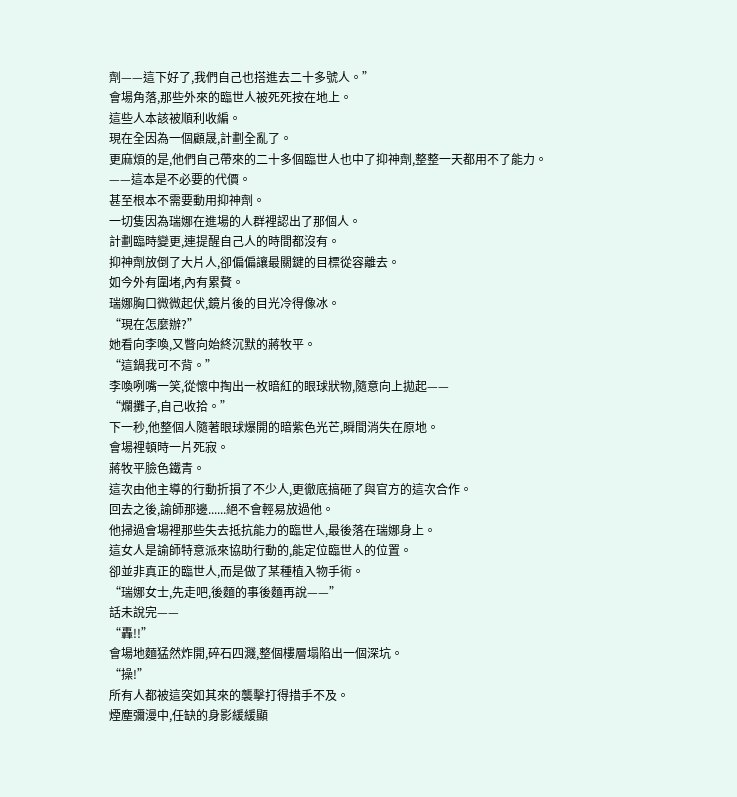劑——這下好了,我們自己也搭進去二十多號人。”
會場角落,那些外來的臨世人被死死按在地上。
這些人本該被順利收編。
現在全因為一個顧晟,計劃全亂了。
更麻煩的是,他們自己帶來的二十多個臨世人也中了抑神劑,整整一天都用不了能力。
——這本是不必要的代價。
甚至根本不需要動用抑神劑。
一切隻因為瑞娜在進場的人群裡認出了那個人。
計劃臨時變更,連提醒自己人的時間都沒有。
抑神劑放倒了大片人,卻偏偏讓最關鍵的目標從容離去。
如今外有圍堵,內有累贅。
瑞娜胸口微微起伏,鏡片後的目光冷得像冰。
“現在怎麼辦?”
她看向李喚,又瞥向始終沉默的蔣牧平。
“這鍋我可不背。”
李喚咧嘴一笑,從懷中掏出一枚暗紅的眼球狀物,隨意向上拋起——
“爛攤子,自己收拾。”
下一秒,他整個人隨著眼球爆開的暗紫色光芒,瞬間消失在原地。
會場裡頓時一片死寂。
蔣牧平臉色鐵青。
這次由他主導的行動折損了不少人,更徹底搞砸了與官方的這次合作。
回去之後,諭師那邊......絕不會輕易放過他。
他掃過會場裡那些失去抵抗能力的臨世人,最後落在瑞娜身上。
這女人是諭師特意派來協助行動的,能定位臨世人的位置。
卻並非真正的臨世人,而是做了某種植入物手術。
“瑞娜女士,先走吧,後麵的事後麵再說——”
話未說完——
“轟!!”
會場地麵猛然炸開,碎石四濺,整個樓層塌陷出一個深坑。
“操!”
所有人都被這突如其來的襲擊打得措手不及。
煙塵彌漫中,任缺的身影緩緩顯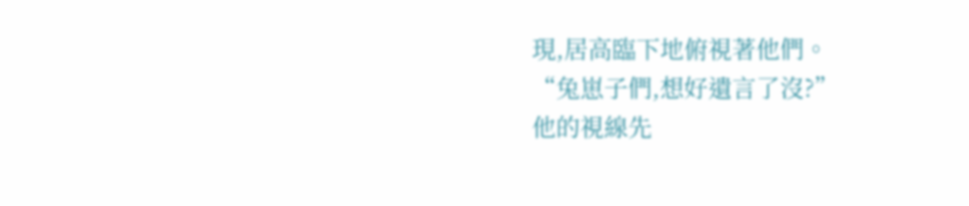現,居高臨下地俯視著他們。
“兔崽子們,想好遺言了沒?”
他的視線先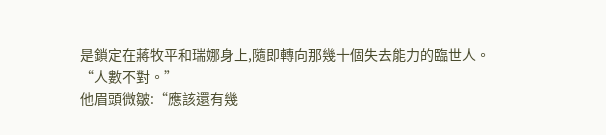是鎖定在蔣牧平和瑞娜身上,隨即轉向那幾十個失去能力的臨世人。
“人數不對。”
他眉頭微皺:“應該還有幾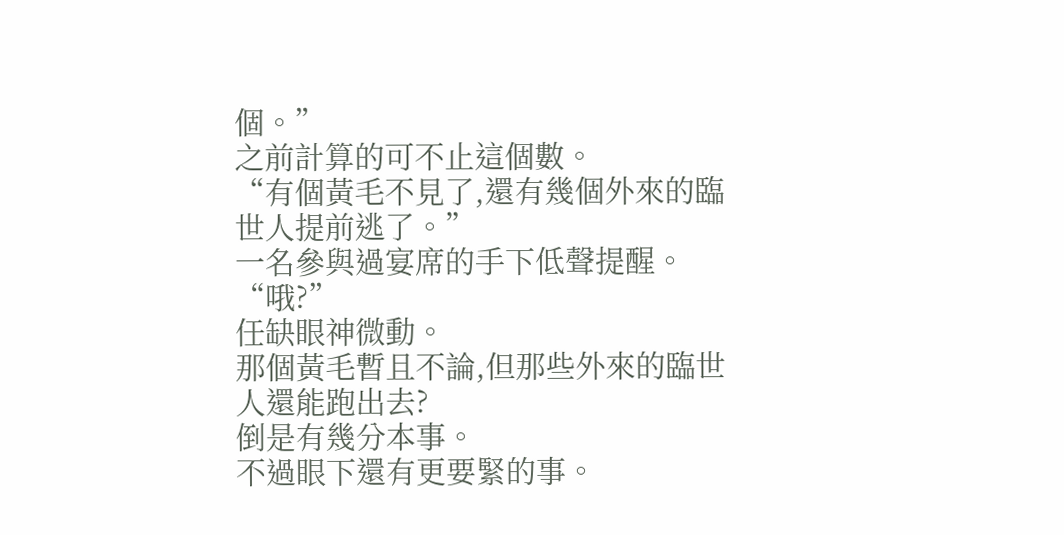個。”
之前計算的可不止這個數。
“有個黃毛不見了,還有幾個外來的臨世人提前逃了。”
一名參與過宴席的手下低聲提醒。
“哦?”
任缺眼神微動。
那個黃毛暫且不論,但那些外來的臨世人還能跑出去?
倒是有幾分本事。
不過眼下還有更要緊的事。